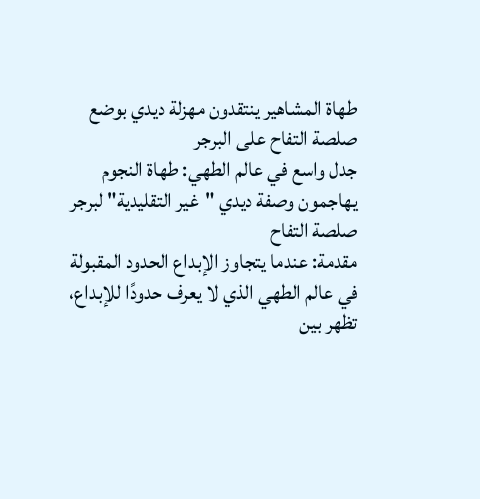طهاة المشاهير ينتقدون مهزلة ديدي بوضع صلصة التفاح على البرجر
جدل واسع في عالم الطهي: طهاة النجوم يهاجمون وصفة ديدي "غير التقليدية" لبرجر صلصة التفاح
مقدمة: عندما يتجاوز الإبداع الحدود المقبولة
في عالم الطهي الذي لا يعرف حدودًا للإبداع، تظهر بين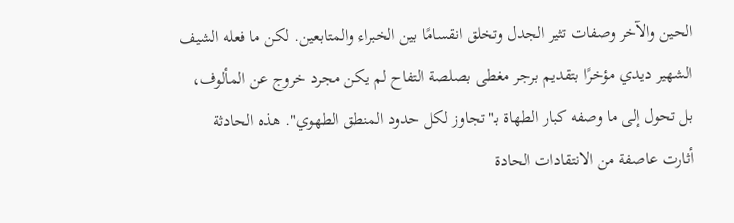الحين والآخر وصفات تثير الجدل وتخلق انقسامًا بين الخبراء والمتابعين. لكن ما فعله الشيف الشهير ديدي مؤخرًا بتقديم برجر مغطى بصلصة التفاح لم يكن مجرد خروج عن المألوف، بل تحول إلى ما وصفه كبار الطهاة بـ"تجاوز لكل حدود المنطق الطهوي". هذه الحادثة أثارت عاصفة من الانتقادات الحادة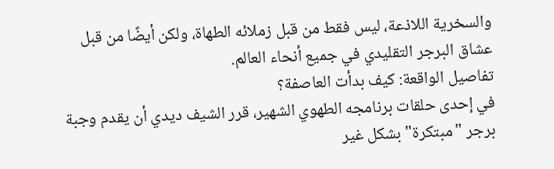والسخرية اللاذعة، ليس فقط من قبل زملائه الطهاة، ولكن أيضًا من قبل عشاق البرجر التقليدي في جميع أنحاء العالم.
تفاصيل الواقعة: كيف بدأت العاصفة؟
في إحدى حلقات برنامجه الطهوي الشهير، قرر الشيف ديدي أن يقدم وجبة برجر "مبتكرة" بشكل غير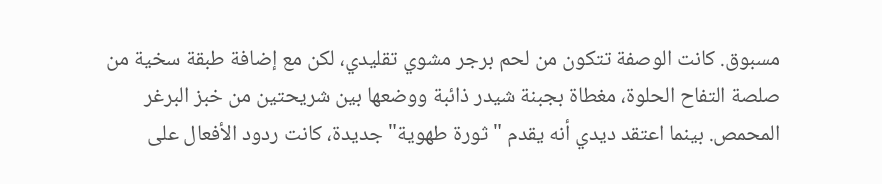مسبوق. كانت الوصفة تتكون من لحم برجر مشوي تقليدي، لكن مع إضافة طبقة سخية من صلصة التفاح الحلوة، مغطاة بجبنة شيدر ذائبة ووضعها بين شريحتين من خبز البرغر المحمص. بينما اعتقد ديدي أنه يقدم "ثورة طهوية" جديدة، كانت ردود الأفعال على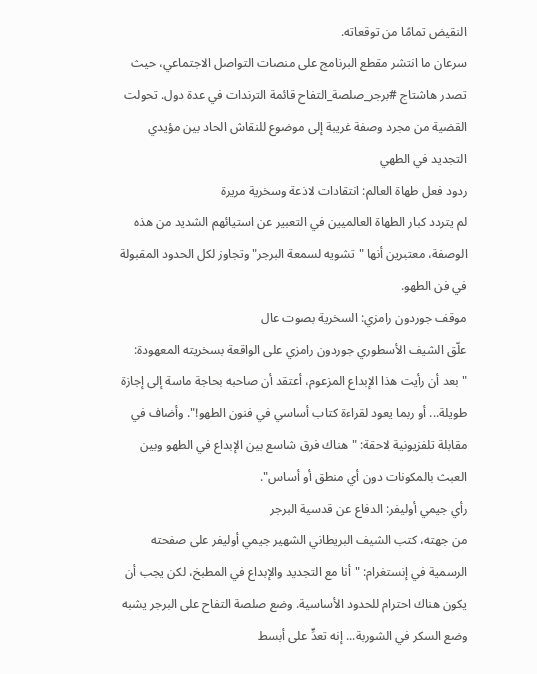النقيض تمامًا من توقعاته.
سرعان ما انتشر مقطع البرنامج على منصات التواصل الاجتماعي، حيث تصدر هاشتاج #برجر_صلصة_التفاح قائمة الترندات في عدة دول. تحولت القضية من مجرد وصفة غريبة إلى موضوع للنقاش الحاد بين مؤيدي التجديد في الطهي
ردود فعل طهاة العالم: انتقادات لاذعة وسخرية مريرة
لم يتردد كبار الطهاة العالميين في التعبير عن استيائهم الشديد من هذه الوصفة، معتبرين أنها "تشويه لسمعة البرجر" وتجاوز لكل الحدود المقبولة في فن الطهو.
موقف جوردون رامزي: السخرية بصوت عال
علّق الشيف الأسطوري جوردون رامزي على الواقعة بسخريته المعهودة: "بعد أن رأيت هذا الإبداع المزعوم، أعتقد أن صاحبه بحاجة ماسة إلى إجازة طويلة... أو ربما يعود لقراءة كتاب أساسي في فنون الطهو!". وأضاف في مقابلة تلفزيونية لاحقة: "هناك فرق شاسع بين الإبداع في الطهو وبين العبث بالمكونات دون أي منطق أو أساس".
رأي جيمي أوليفر: الدفاع عن قدسية البرجر
من جهته، كتب الشيف البريطاني الشهير جيمي أوليفر على صفحته الرسمية في إنستغرام: "أنا مع التجديد والإبداع في المطبخ، لكن يجب أن يكون هناك احترام للحدود الأساسية. وضع صلصة التفاح على البرجر يشبه وضع السكر في الشوربة... إنه تعدٍّ على أبسط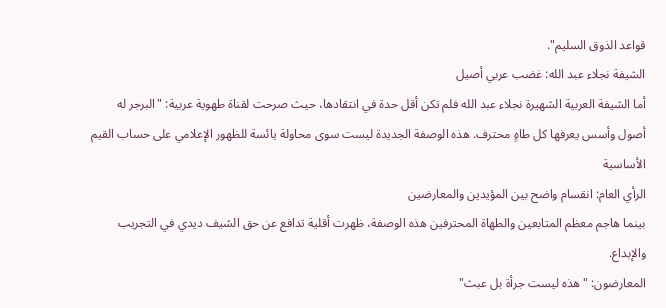قواعد الذوق السليم".
الشيفة نجلاء عبد الله: غضب عربي أصيل
أما الشيفة العربية الشهيرة نجلاء عبد الله فلم تكن أقل حدة في انتقادها، حيث صرحت لقناة طهوية عربية: "البرجر له أصول وأسس يعرفها كل طاهٍ محترف. هذه الوصفة الجديدة ليست سوى محاولة يائسة للظهور الإعلامي على حساب القيم الأساسية
الرأي العام: انقسام واضح بين المؤيدين والمعارضين
بينما هاجم معظم المتابعين والطهاة المحترفين هذه الوصفة، ظهرت أقلية تدافع عن حق الشيف ديدي في التجريب والإبداع.
المعارضون: "هذه ليست جرأة بل عبث"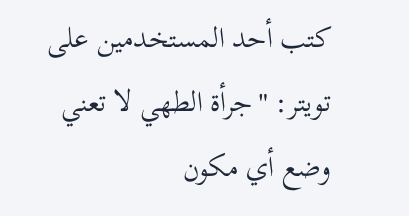كتب أحد المستخدمين على تويتر: "جرأة الطهي لا تعني وضع أي مكون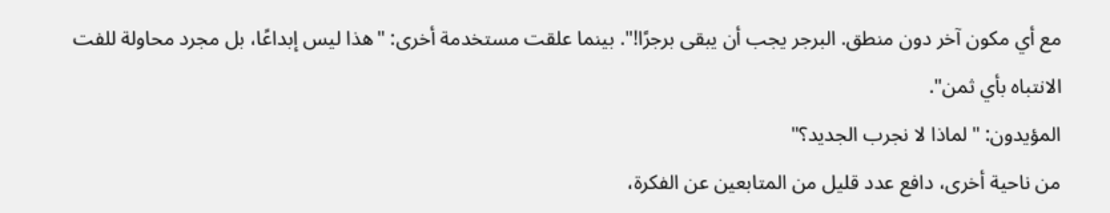مع أي مكون آخر دون منطق. البرجر يجب أن يبقى برجرًا!". بينما علقت مستخدمة أخرى: "هذا ليس إبداعًا، بل مجرد محاولة للفت الانتباه بأي ثمن".
المؤيدون: "لماذا لا نجرب الجديد؟"
من ناحية أخرى، دافع عدد قليل من المتابعين عن الفكرة،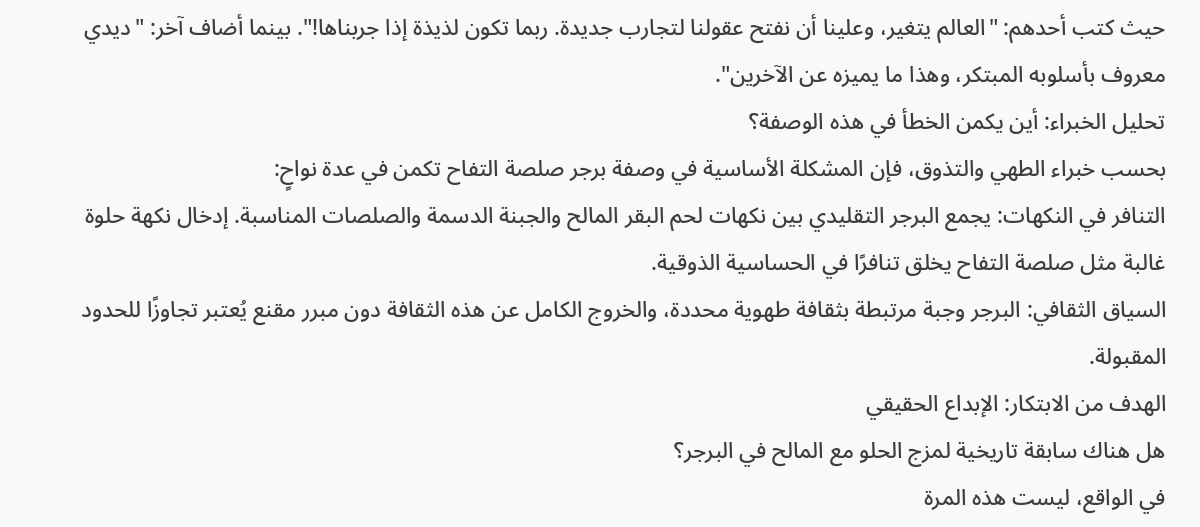حيث كتب أحدهم: "العالم يتغير، وعلينا أن نفتح عقولنا لتجارب جديدة. ربما تكون لذيذة إذا جربناها!". بينما أضاف آخر: "ديدي معروف بأسلوبه المبتكر، وهذا ما يميزه عن الآخرين".
تحليل الخبراء: أين يكمن الخطأ في هذه الوصفة؟
بحسب خبراء الطهي والتذوق، فإن المشكلة الأساسية في وصفة برجر صلصة التفاح تكمن في عدة نواحٍ:
التنافر في النكهات: يجمع البرجر التقليدي بين نكهات لحم البقر المالح والجبنة الدسمة والصلصات المناسبة. إدخال نكهة حلوة غالبة مثل صلصة التفاح يخلق تنافرًا في الحساسية الذوقية.
السياق الثقافي: البرجر وجبة مرتبطة بثقافة طهوية محددة، والخروج الكامل عن هذه الثقافة دون مبرر مقنع يُعتبر تجاوزًا للحدود المقبولة.
الهدف من الابتكار: الإبداع الحقيقي
هل هناك سابقة تاريخية لمزج الحلو مع المالح في البرجر؟
في الواقع، ليست هذه المرة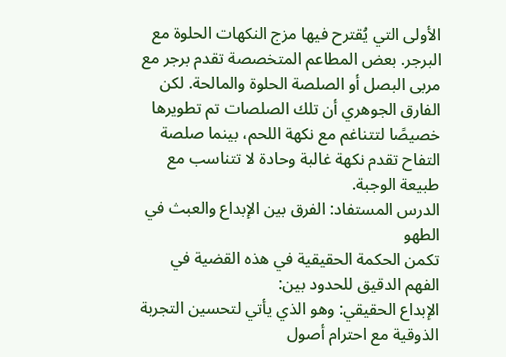الأولى التي يُقترح فيها مزج النكهات الحلوة مع البرجر. بعض المطاعم المتخصصة تقدم برجر مع مربى البصل أو الصلصة الحلوة والمالحة. لكن الفارق الجوهري أن تلك الصلصات تم تطويرها خصيصًا لتتناغم مع نكهة اللحم، بينما صلصة التفاح تقدم نكهة غالبة وحادة لا تتناسب مع طبيعة الوجبة.
الدرس المستفاد: الفرق بين الإبداع والعبث في الطهو
تكمن الحكمة الحقيقية في هذه القضية في الفهم الدقيق للحدود بين:
الإبداع الحقيقي: وهو الذي يأتي لتحسين التجربة الذوقية مع احترام أصول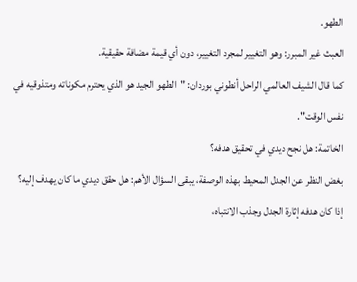الطهو.
العبث غير المبرر: وهو التغيير لمجرد التغيير، دون أي قيمة مضافة حقيقية.
كما قال الشيف العالمي الراحل أنطوني بوردان: "الطهو الجيد هو الذي يحترم مكوناته ومتذوقيه في نفس الوقت".
الخاتمة: هل نجح ديدي في تحقيق هدفه؟
بغض النظر عن الجدل المحيط بهذه الوصفة، يبقى السؤال الأهم: هل حقق ديدي ما كان يهدف إليه؟
إذا كان هدفه إثارة الجدل وجذب الانتباه،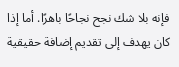فإنه بلا شك نجح نجاحًا باهرًا. أما إذا كان يهدف إلى تقديم إضافة حقيقية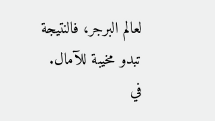لعالم البرجر، فالنتيجة تبدو مخيبة للآمال.
في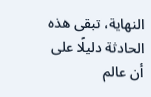النهاية، تبقى هذه الحادثة دليلًا على أن عالم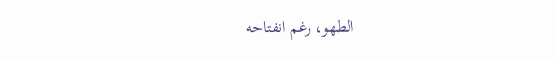الطهو، رغم انفتاحه